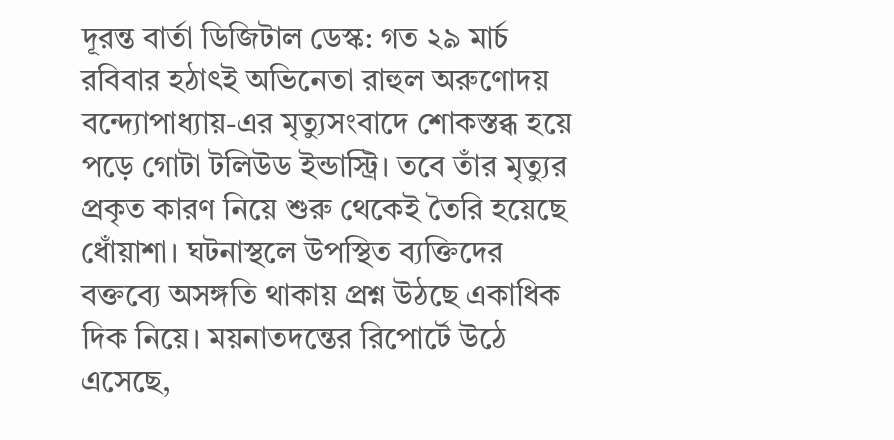দূরন্ত বার্তা ডিজিটাল ডেস্ক: গত ২৯ মার্চ রবিবার হঠাৎই অভিনেতা রাহুল অরুণোদয় বন্দ্যোপাধ্যায়-এর মৃত্যুসংবাদে শোকস্তব্ধ হয়ে পড়ে গোটা টলিউড ইন্ডাস্ট্রি। তবে তাঁর মৃত্যুর প্রকৃত কারণ নিয়ে শুরু থেকেই তৈরি হয়েছে ধোঁয়াশা। ঘটনাস্থলে উপস্থিত ব্যক্তিদের বক্তব্যে অসঙ্গতি থাকায় প্রশ্ন উঠছে একাধিক দিক নিয়ে। ময়নাতদন্তের রিপোর্টে উঠে এসেছে,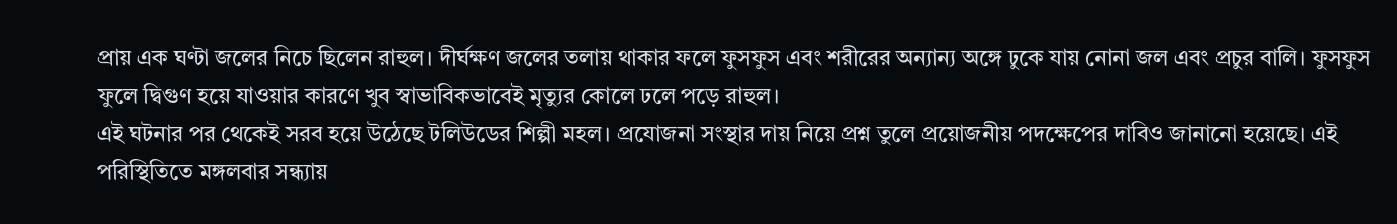প্রায় এক ঘণ্টা জলের নিচে ছিলেন রাহুল। দীর্ঘক্ষণ জলের তলায় থাকার ফলে ফুসফুস এবং শরীরের অন্যান্য অঙ্গে ঢুকে যায় নোনা জল এবং প্রচুর বালি। ফুসফুস ফুলে দ্বিগুণ হয়ে যাওয়ার কারণে খুব স্বাভাবিকভাবেই মৃত্যুর কোলে ঢলে পড়ে রাহুল।
এই ঘটনার পর থেকেই সরব হয়ে উঠেছে টলিউডের শিল্পী মহল। প্রযোজনা সংস্থার দায় নিয়ে প্রশ্ন তুলে প্রয়োজনীয় পদক্ষেপের দাবিও জানানো হয়েছে। এই পরিস্থিতিতে মঙ্গলবার সন্ধ্যায়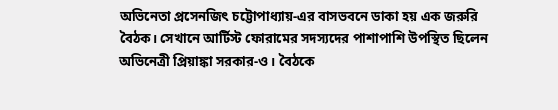অভিনেতা প্রসেনজিৎ চট্টোপাধ্যায়-এর বাসভবনে ডাকা হয় এক জরুরি বৈঠক। সেখানে আর্টিস্ট ফোরামের সদস্যদের পাশাপাশি উপস্থিত ছিলেন অভিনেত্রী প্রিয়াঙ্কা সরকার-ও। বৈঠকে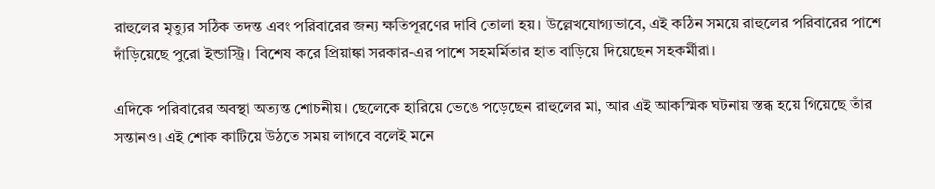রাহুলের মৃত্যুর সঠিক তদন্ত এবং পরিবারের জন্য ক্ষতিপূরণের দাবি তোলা হয়। উল্লেখযোগ্যভাবে, এই কঠিন সময়ে রাহুলের পরিবারের পাশে দাঁড়িয়েছে পুরো ইন্ডাস্ট্রি। বিশেষ করে প্রিয়াঙ্কা সরকার-এর পাশে সহমর্মিতার হাত বাড়িয়ে দিয়েছেন সহকর্মীরা।

এদিকে পরিবারের অবস্থা অত্যন্ত শোচনীয়। ছেলেকে হারিয়ে ভেঙে পড়েছেন রাহুলের মা, আর এই আকস্মিক ঘটনায় স্তব্ধ হয়ে গিয়েছে তাঁর সন্তানও। এই শোক কাটিয়ে উঠতে সময় লাগবে বলেই মনে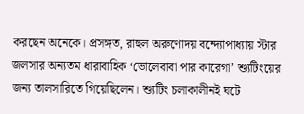করছেন অনেকে। প্রসঙ্গত, রাহুল অরুণোদয় বন্দ্যোপাধ্যায় স্টার জলসার অন্যতম ধারাবাহিক ‘ভোলেবাবা পার কারেগা’ শ্যুটিংয়ের জন্য তালসারিতে গিয়েছিলেন। শ্যুটিং চলাকালীনই ঘটে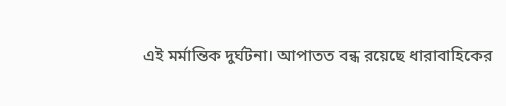এই মর্মান্তিক দুর্ঘটনা। আপাতত বন্ধ রয়েছে ধারাবাহিকের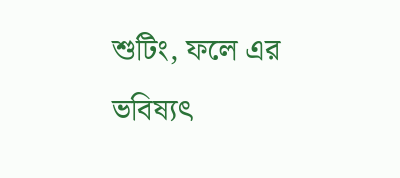শুটিং, ফলে এর ভবিষ্যৎ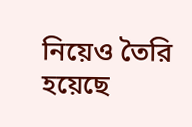নিয়েও তৈরি হয়েছে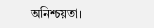অনিশ্চয়তা।